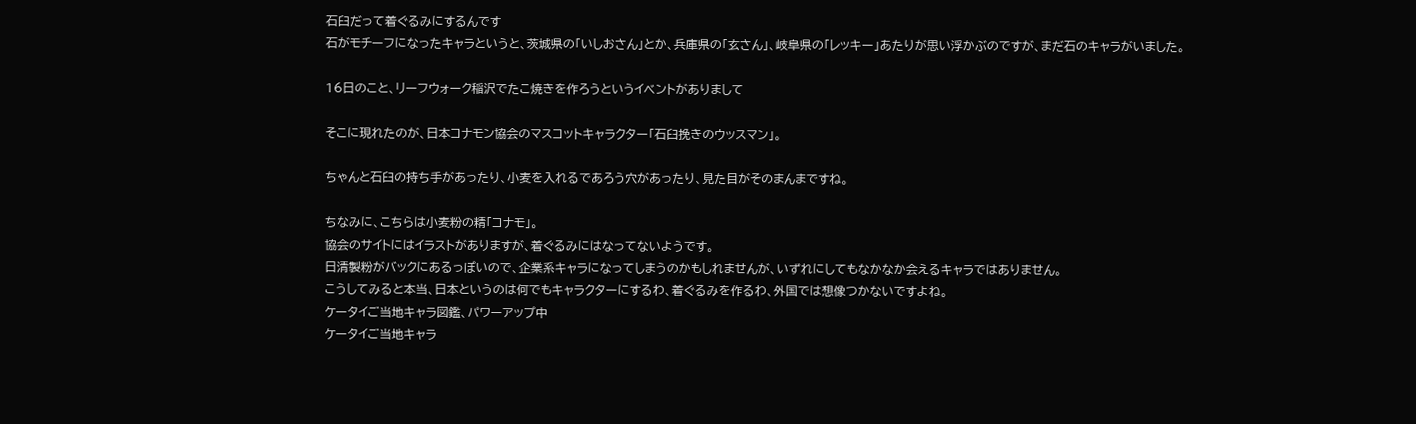石臼だって着ぐるみにするんです
石がモチーフになったキャラというと、茨城県の「いしおさん」とか、兵庫県の「玄さん」、岐阜県の「レッキー」あたりが思い浮かぶのですが、まだ石のキャラがいました。

16日のこと、リーフウォーク稲沢でたこ焼きを作ろうというイベントがありまして

そこに現れたのが、日本コナモン協会のマスコットキャラクター「石臼挽きのウッスマン」。

ちゃんと石臼の持ち手があったり、小麦を入れるであろう穴があったり、見た目がそのまんまですね。

ちなみに、こちらは小麦粉の精「コナモ」。
協会のサイトにはイラストがありますが、着ぐるみにはなってないようです。
日清製粉がバックにあるっぽいので、企業系キャラになってしまうのかもしれませんが、いずれにしてもなかなか会えるキャラではありません。
こうしてみると本当、日本というのは何でもキャラクターにするわ、着ぐるみを作るわ、外国では想像つかないですよね。
ケータイご当地キャラ図鑑、パワーアップ中
ケータイご当地キャラ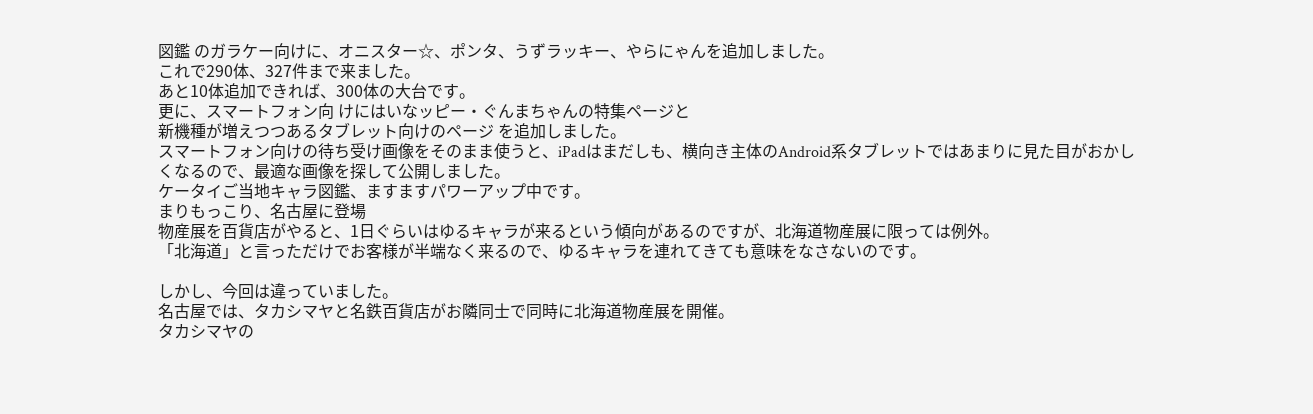図鑑 のガラケー向けに、オニスター☆、ポンタ、うずラッキー、やらにゃんを追加しました。
これで290体、327件まで来ました。
あと10体追加できれば、300体の大台です。
更に、スマートフォン向 けにはいなッピー・ぐんまちゃんの特集ページと
新機種が増えつつあるタブレット向けのページ を追加しました。
スマートフォン向けの待ち受け画像をそのまま使うと、iPadはまだしも、横向き主体のAndroid系タブレットではあまりに見た目がおかしくなるので、最適な画像を探して公開しました。
ケータイご当地キャラ図鑑、ますますパワーアップ中です。
まりもっこり、名古屋に登場
物産展を百貨店がやると、1日ぐらいはゆるキャラが来るという傾向があるのですが、北海道物産展に限っては例外。
「北海道」と言っただけでお客様が半端なく来るので、ゆるキャラを連れてきても意味をなさないのです。

しかし、今回は違っていました。
名古屋では、タカシマヤと名鉄百貨店がお隣同士で同時に北海道物産展を開催。
タカシマヤの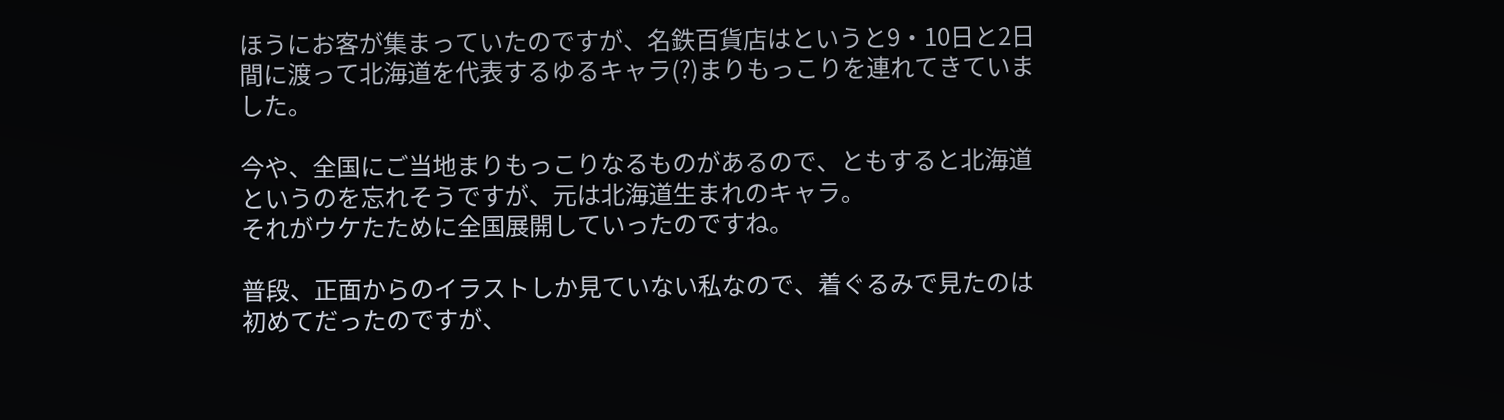ほうにお客が集まっていたのですが、名鉄百貨店はというと9・10日と2日間に渡って北海道を代表するゆるキャラ(?)まりもっこりを連れてきていました。

今や、全国にご当地まりもっこりなるものがあるので、ともすると北海道というのを忘れそうですが、元は北海道生まれのキャラ。
それがウケたために全国展開していったのですね。

普段、正面からのイラストしか見ていない私なので、着ぐるみで見たのは初めてだったのですが、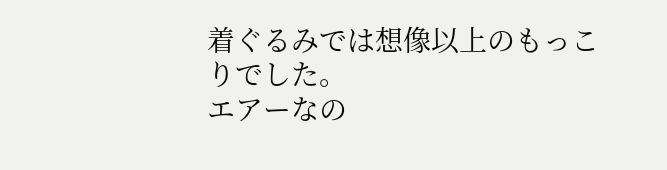着ぐるみでは想像以上のもっこりでした。
エアーなの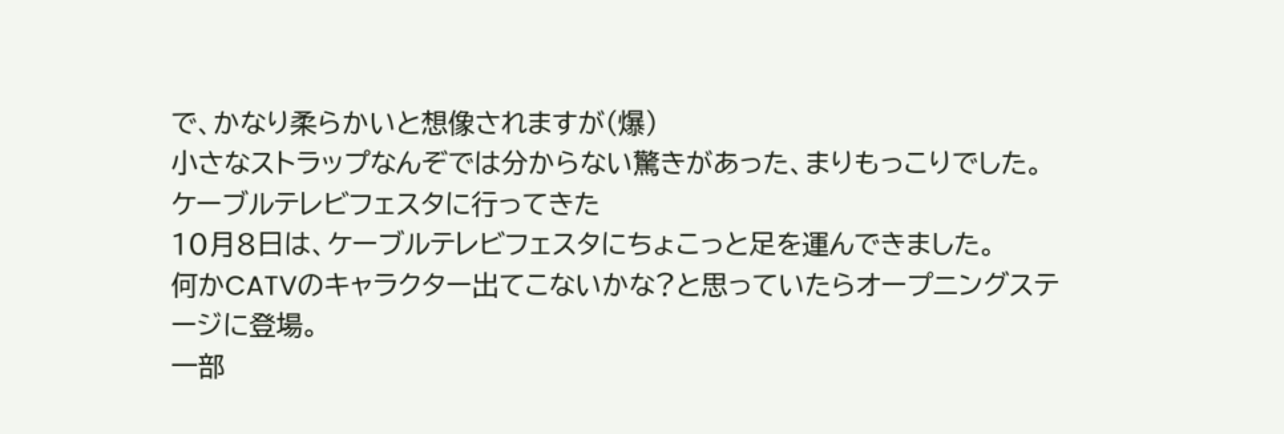で、かなり柔らかいと想像されますが(爆)
小さなストラップなんぞでは分からない驚きがあった、まりもっこりでした。
ケーブルテレビフェスタに行ってきた
10月8日は、ケーブルテレビフェスタにちょこっと足を運んできました。
何かCATVのキャラクター出てこないかな?と思っていたらオープニングステージに登場。
一部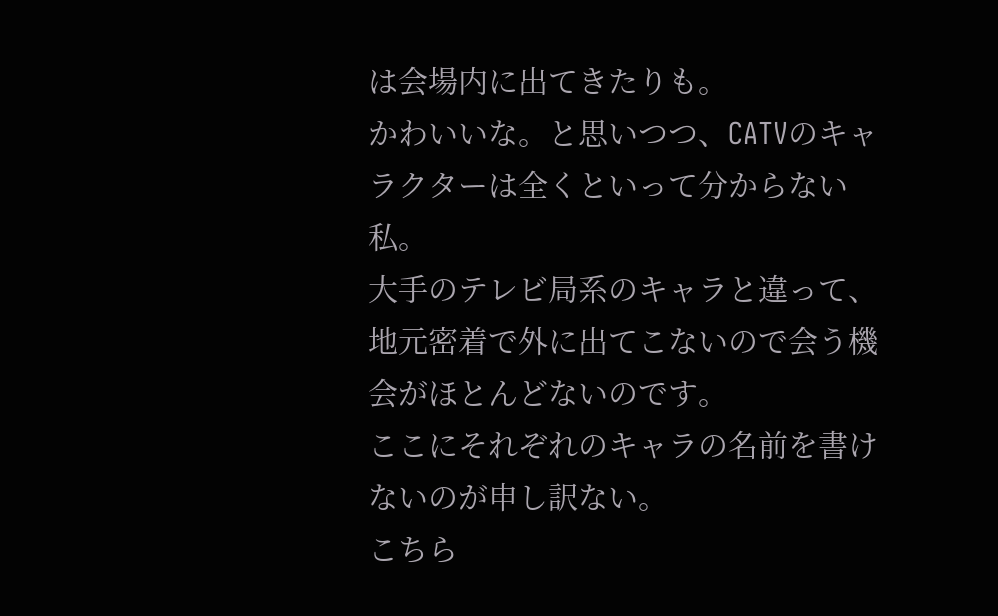は会場内に出てきたりも。
かわいいな。と思いつつ、CATVのキャラクターは全くといって分からない私。
大手のテレビ局系のキャラと違って、地元密着で外に出てこないので会う機会がほとんどないのです。
ここにそれぞれのキャラの名前を書けないのが申し訳ない。
こちら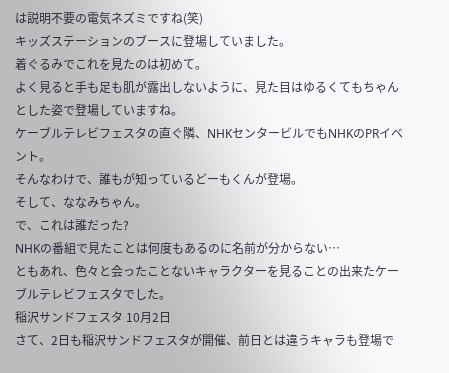は説明不要の電気ネズミですね(笑)
キッズステーションのブースに登場していました。
着ぐるみでこれを見たのは初めて。
よく見ると手も足も肌が露出しないように、見た目はゆるくてもちゃんとした姿で登場していますね。
ケーブルテレビフェスタの直ぐ隣、NHKセンタービルでもNHKのPRイベント。
そんなわけで、誰もが知っているどーもくんが登場。
そして、ななみちゃん。
で、これは誰だった?
NHKの番組で見たことは何度もあるのに名前が分からない…
ともあれ、色々と会ったことないキャラクターを見ることの出来たケーブルテレビフェスタでした。
稲沢サンドフェスタ 10月2日
さて、2日も稲沢サンドフェスタが開催、前日とは違うキャラも登場で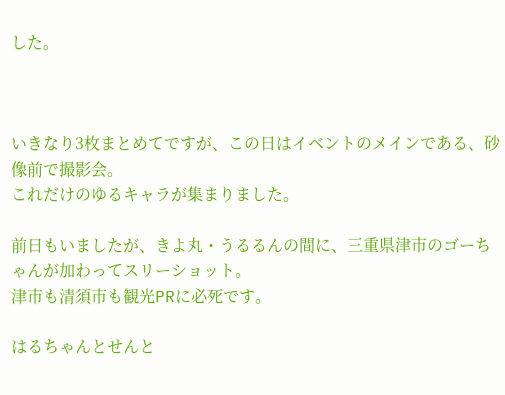した。



いきなり3枚まとめてですが、この日はイベントのメインである、砂像前で撮影会。
これだけのゆるキャラが集まりました。

前日もいましたが、きよ丸・うるるんの間に、三重県津市のゴーちゃんが加わってスリーショット。
津市も清須市も観光PRに必死です。

はるちゃんとせんと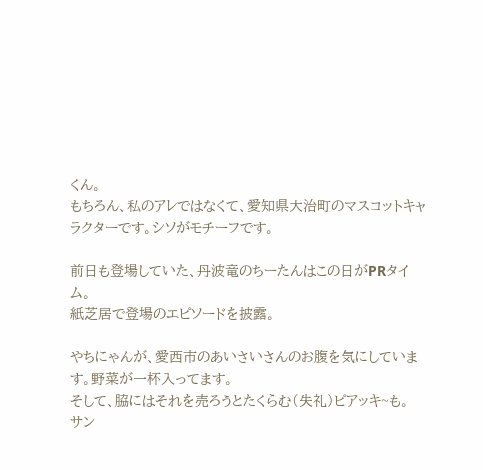くん。
もちろん、私のアレではなくて、愛知県大治町のマスコットキャラクターです。シソがモチーフです。

前日も登場していた、丹波竜のちーたんはこの日がPRタイム。
紙芝居で登場のエピソードを披露。

やちにゃんが、愛西市のあいさいさんのお腹を気にしています。野菜が一杯入ってます。
そして、脇にはそれを売ろうとたくらむ(失礼)ピアッキ~も。
サン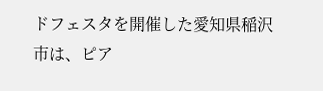ドフェスタを開催した愛知県稲沢市は、ピア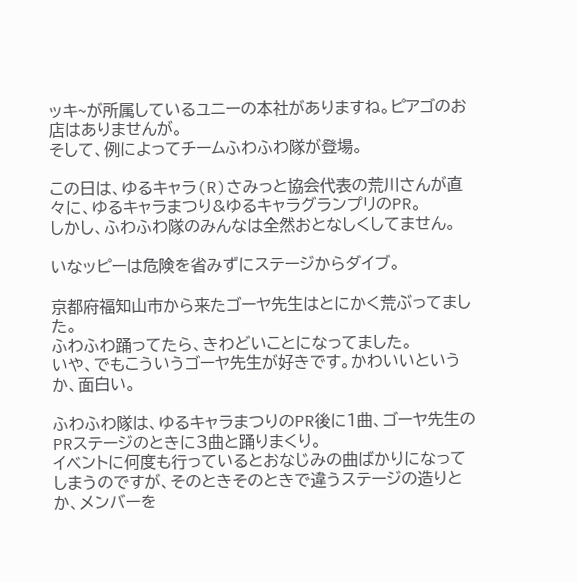ッキ~が所属しているユニーの本社がありますね。ピアゴのお店はありませんが。
そして、例によってチームふわふわ隊が登場。

この日は、ゆるキャラ(R)さみっと協会代表の荒川さんが直々に、ゆるキャラまつり&ゆるキャラグランプリのPR。
しかし、ふわふわ隊のみんなは全然おとなしくしてません。

いなッピーは危険を省みずにステージからダイブ。

京都府福知山市から来たゴーヤ先生はとにかく荒ぶってました。
ふわふわ踊ってたら、きわどいことになってました。
いや、でもこういうゴーヤ先生が好きです。かわいいというか、面白い。

ふわふわ隊は、ゆるキャラまつりのPR後に1曲、ゴーヤ先生のPRステージのときに3曲と踊りまくり。
イベントに何度も行っているとおなじみの曲ばかりになってしまうのですが、そのときそのときで違うステージの造りとか、メンバーを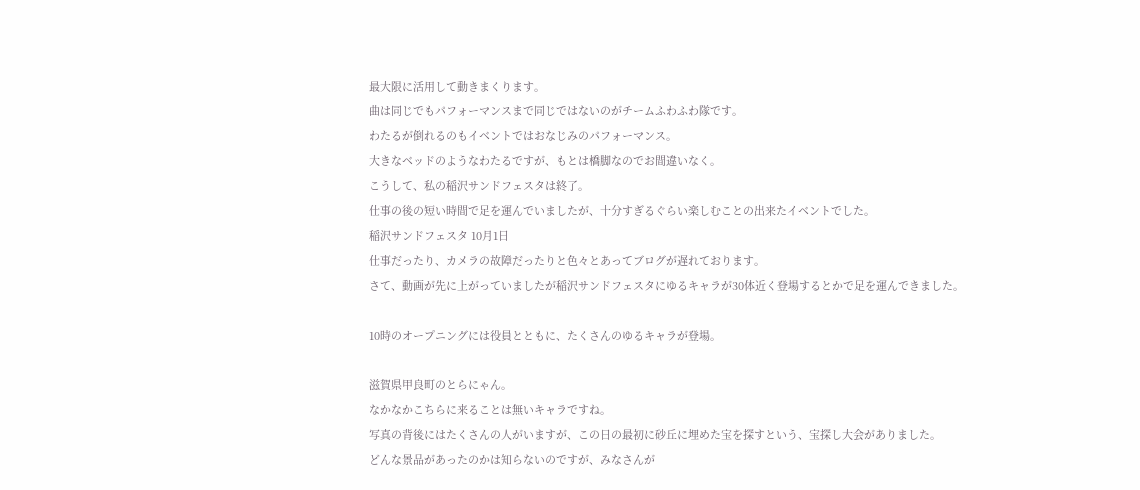最大限に活用して動きまくります。
曲は同じでもパフォーマンスまで同じではないのがチームふわふわ隊です。
わたるが倒れるのもイベントではおなじみのパフォーマンス。
大きなベッドのようなわたるですが、もとは橋脚なのでお間違いなく。
こうして、私の稲沢サンドフェスタは終了。
仕事の後の短い時間で足を運んでいましたが、十分すぎるぐらい楽しむことの出来たイベントでした。
稲沢サンドフェスタ 10月1日
仕事だったり、カメラの故障だったりと色々とあってブログが遅れております。
さて、動画が先に上がっていましたが稲沢サンドフェスタにゆるキャラが30体近く登場するとかで足を運んできました。

10時のオープニングには役員とともに、たくさんのゆるキャラが登場。

滋賀県甲良町のとらにゃん。
なかなかこちらに来ることは無いキャラですね。
写真の背後にはたくさんの人がいますが、この日の最初に砂丘に埋めた宝を探すという、宝探し大会がありました。
どんな景品があったのかは知らないのですが、みなさんが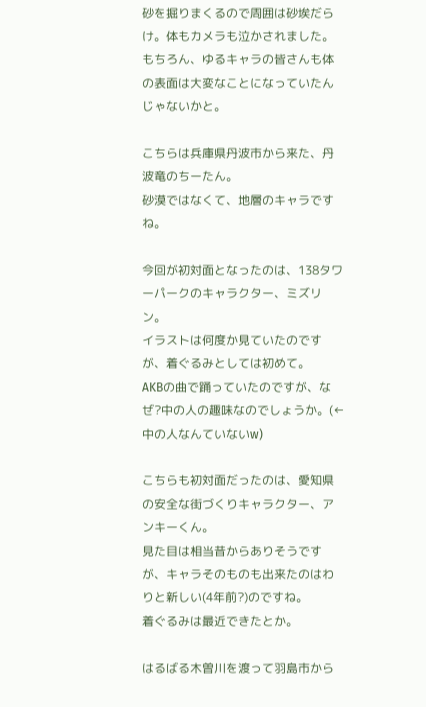砂を掘りまくるので周囲は砂埃だらけ。体もカメラも泣かされました。
もちろん、ゆるキャラの皆さんも体の表面は大変なことになっていたんじゃないかと。

こちらは兵庫県丹波市から来た、丹波竜のちーたん。
砂漠ではなくて、地層のキャラですね。

今回が初対面となったのは、138タワーパークのキャラクター、ミズリン。
イラストは何度か見ていたのですが、着ぐるみとしては初めて。
AKBの曲で踊っていたのですが、なぜ?中の人の趣味なのでしょうか。(←中の人なんていないw)

こちらも初対面だったのは、愛知県の安全な街づくりキャラクター、アンキーくん。
見た目は相当昔からありそうですが、キャラそのものも出来たのはわりと新しい(4年前?)のですね。
着ぐるみは最近できたとか。

はるばる木曽川を渡って羽島市から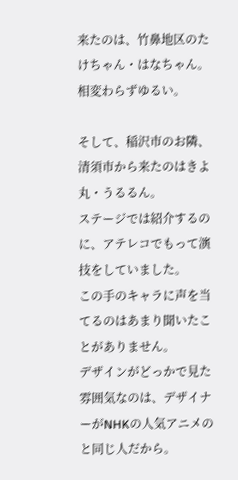来たのは、竹鼻地区のたけちゃん・はなちゃん。
相変わらずゆるい。

そして、稲沢市のお隣、清須市から来たのはきよ丸・うるるん。
ステージでは紹介するのに、アテレコでもって演技をしていました。
この手のキャラに声を当てるのはあまり聞いたことがありません。
デザインがどっかで見た雰囲気なのは、デザイナーがNHKの人気アニメのと同じ人だから。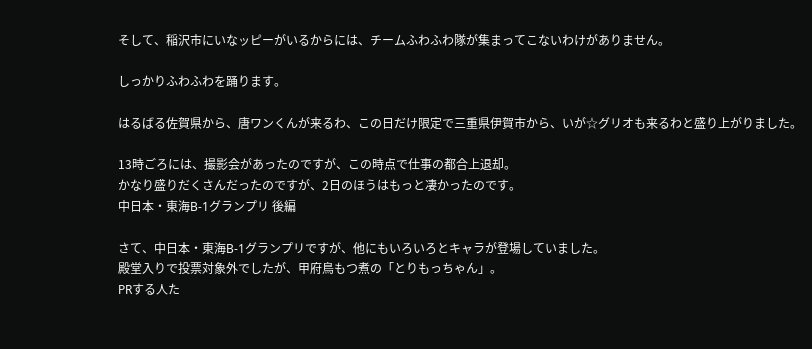そして、稲沢市にいなッピーがいるからには、チームふわふわ隊が集まってこないわけがありません。

しっかりふわふわを踊ります。

はるばる佐賀県から、唐ワンくんが来るわ、この日だけ限定で三重県伊賀市から、いが☆グリオも来るわと盛り上がりました。

13時ごろには、撮影会があったのですが、この時点で仕事の都合上退却。
かなり盛りだくさんだったのですが、2日のほうはもっと凄かったのです。
中日本・東海B-1グランプリ 後編

さて、中日本・東海B-1グランプリですが、他にもいろいろとキャラが登場していました。
殿堂入りで投票対象外でしたが、甲府鳥もつ煮の「とりもっちゃん」。
PRする人た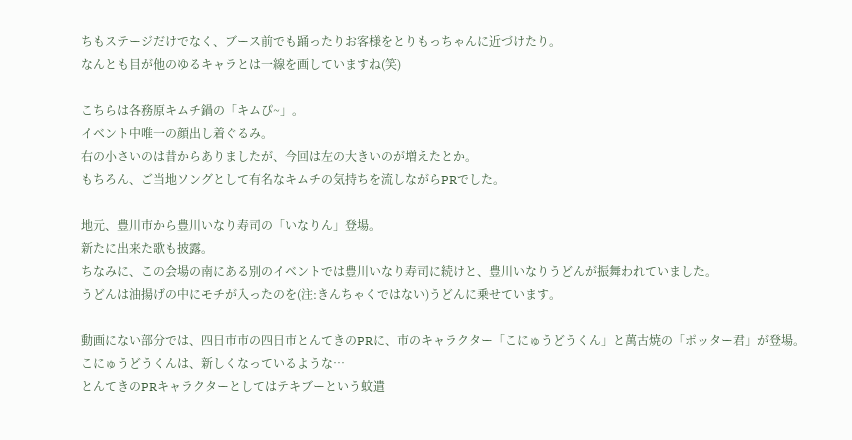ちもステージだけでなく、ブース前でも踊ったりお客様をとりもっちゃんに近づけたり。
なんとも目が他のゆるキャラとは一線を画していますね(笑)

こちらは各務原キムチ鍋の「キムぴ~」。
イベント中唯一の顔出し着ぐるみ。
右の小さいのは昔からありましたが、今回は左の大きいのが増えたとか。
もちろん、ご当地ソングとして有名なキムチの気持ちを流しながらPRでした。

地元、豊川市から豊川いなり寿司の「いなりん」登場。
新たに出来た歌も披露。
ちなみに、この会場の南にある別のイベントでは豊川いなり寿司に続けと、豊川いなりうどんが振舞われていました。
うどんは油揚げの中にモチが入ったのを(注:きんちゃくではない)うどんに乗せています。

動画にない部分では、四日市市の四日市とんてきのPRに、市のキャラクター「こにゅうどうくん」と萬古焼の「ポッター君」が登場。
こにゅうどうくんは、新しくなっているような…
とんてきのPRキャラクターとしてはテキブーという蚊遣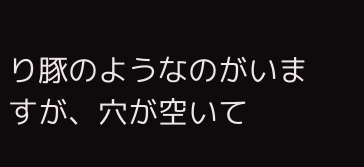り豚のようなのがいますが、穴が空いて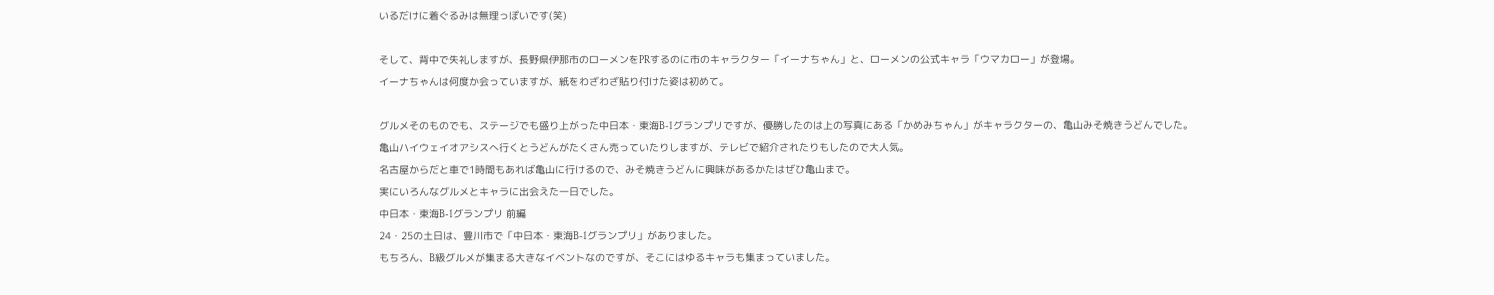いるだけに着ぐるみは無理っぽいです(笑)

そして、背中で失礼しますが、長野県伊那市のローメンをPRするのに市のキャラクター「イーナちゃん」と、ローメンの公式キャラ「ウマカロー」が登場。
イーナちゃんは何度か会っていますが、紙をわざわざ貼り付けた姿は初めて。

グルメそのものでも、ステージでも盛り上がった中日本・東海B-1グランプリですが、優勝したのは上の写真にある「かめみちゃん」がキャラクターの、亀山みそ焼きうどんでした。
亀山ハイウェイオアシスへ行くとうどんがたくさん売っていたりしますが、テレビで紹介されたりもしたので大人気。
名古屋からだと車で1時間もあれば亀山に行けるので、みそ焼きうどんに興味があるかたはぜひ亀山まで。
実にいろんなグルメとキャラに出会えた一日でした。
中日本・東海B-1グランプリ 前編
24・25の土日は、豊川市で「中日本・東海B-1グランプリ」がありました。
もちろん、B級グルメが集まる大きなイベントなのですが、そこにはゆるキャラも集まっていました。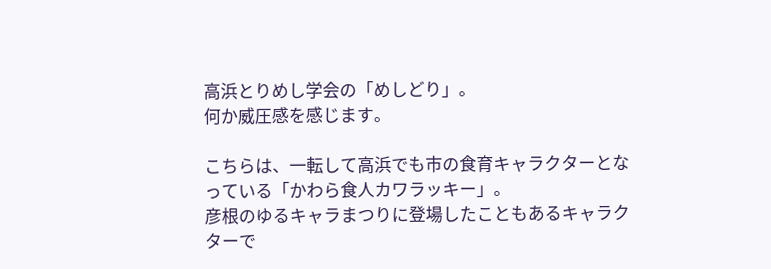高浜とりめし学会の「めしどり」。
何か威圧感を感じます。

こちらは、一転して高浜でも市の食育キャラクターとなっている「かわら食人カワラッキー」。
彦根のゆるキャラまつりに登場したこともあるキャラクターで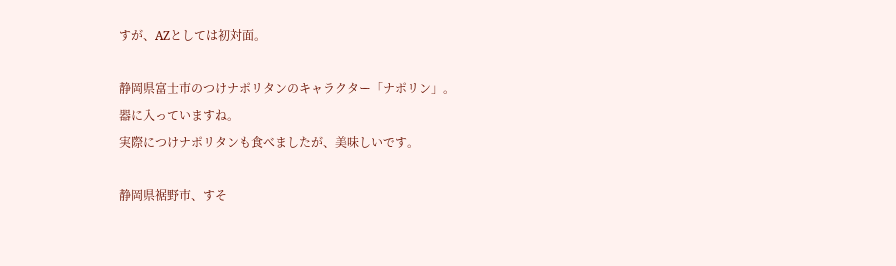すが、AZとしては初対面。

静岡県富士市のつけナポリタンのキャラクター「ナポリン」。
器に入っていますね。
実際につけナポリタンも食べましたが、美味しいです。

静岡県裾野市、すそ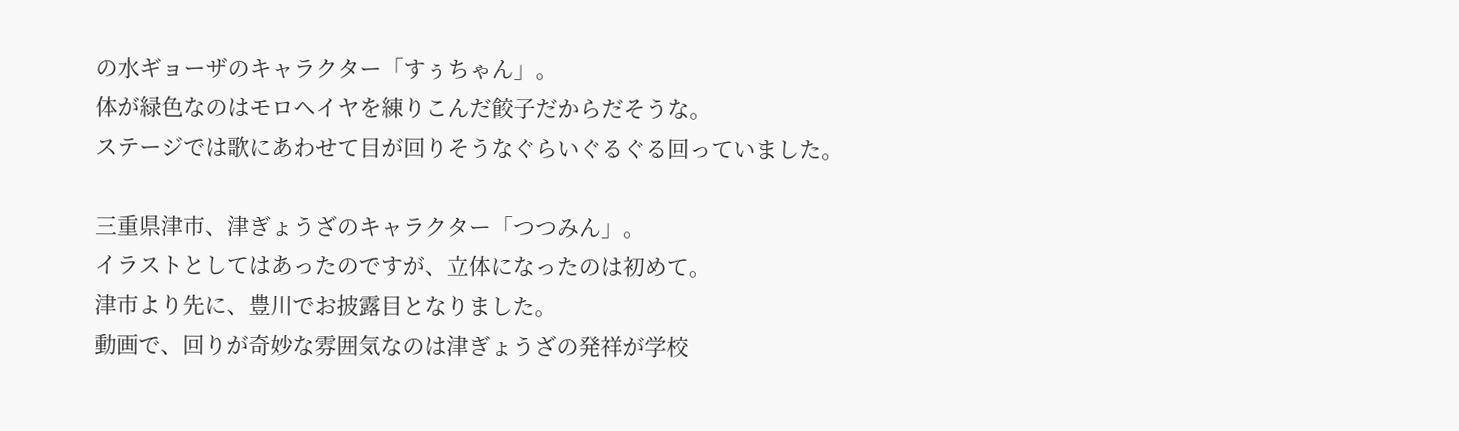の水ギョーザのキャラクター「すぅちゃん」。
体が緑色なのはモロヘイヤを練りこんだ餃子だからだそうな。
ステージでは歌にあわせて目が回りそうなぐらいぐるぐる回っていました。

三重県津市、津ぎょうざのキャラクター「つつみん」。
イラストとしてはあったのですが、立体になったのは初めて。
津市より先に、豊川でお披露目となりました。
動画で、回りが奇妙な雰囲気なのは津ぎょうざの発祥が学校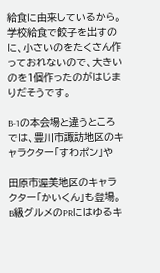給食に由来しているから。
学校給食で餃子を出すのに、小さいのをたくさん作っておれないので、大きいのを1個作ったのがはじまりだそうです。

B-1の本会場と違うところでは、豊川市諏訪地区のキャラクター「すわポン」や

田原市渥美地区のキャラクター「かいくん」も登場。
B級グルメのPRにはゆるキ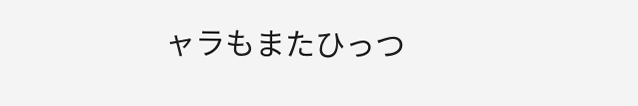ャラもまたひっつ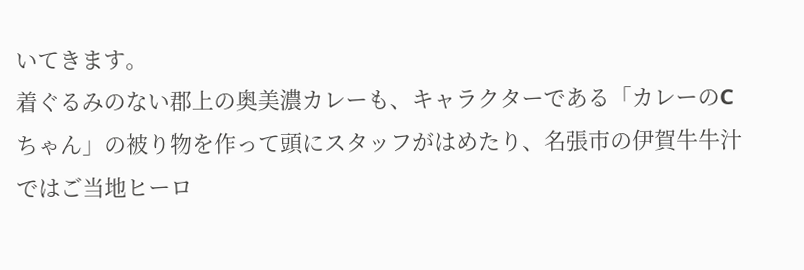いてきます。
着ぐるみのない郡上の奥美濃カレーも、キャラクターである「カレーのCちゃん」の被り物を作って頭にスタッフがはめたり、名張市の伊賀牛牛汁ではご当地ヒーロ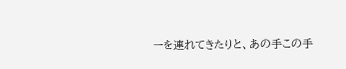ーを連れてきたりと、あの手この手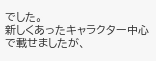でした。
新しくあったキャラクター中心で載せましたが、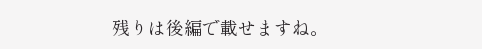残りは後編で載せますね。